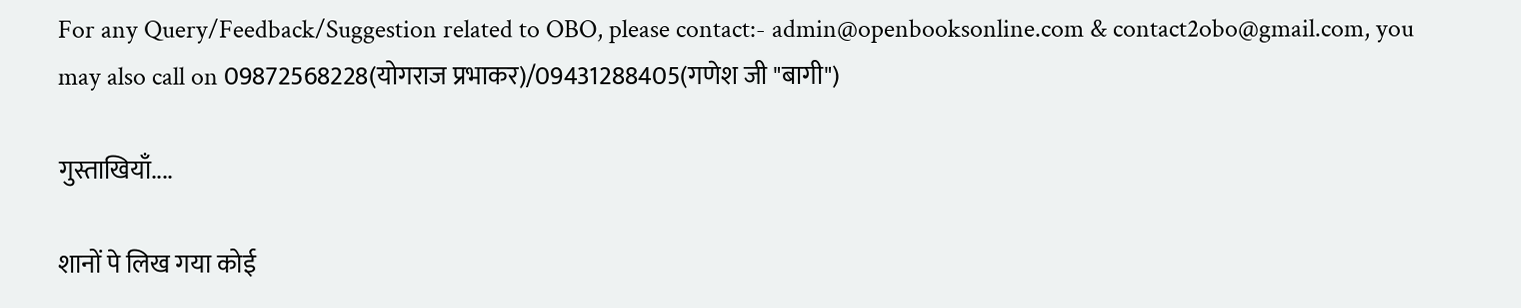For any Query/Feedback/Suggestion related to OBO, please contact:- admin@openbooksonline.com & contact2obo@gmail.com, you may also call on 09872568228(योगराज प्रभाकर)/09431288405(गणेश जी "बागी")

गुस्ताखियाँ....

शानों पे लिख गया कोई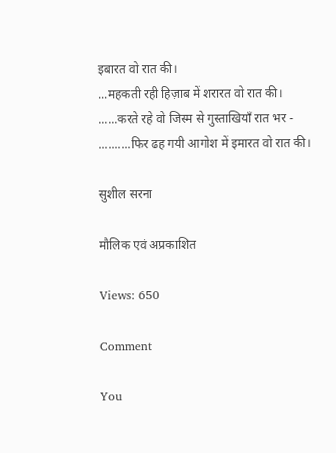इबारत वो रात की।
...महकती रही हिज़ाब में शरारत वो रात की।
......करते रहे वो जिस्म से गुस्ताखियाँ रात भर -
..........फिर ढह गयी आगोश में इमारत वो रात की।

सुशील सरना

मौलिक एवं अप्रकाशित

Views: 650

Comment

You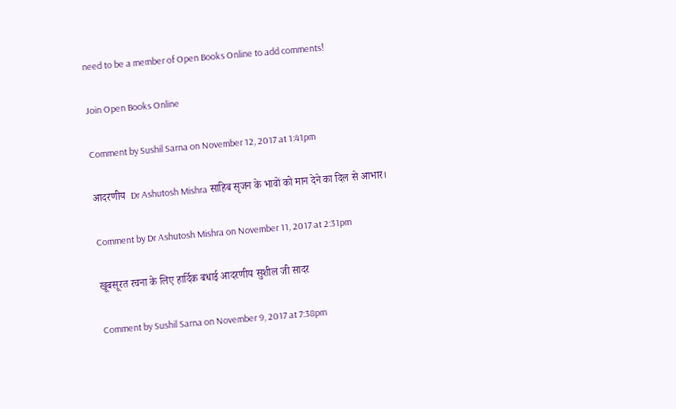need to be a member of Open Books Online to add comments!

Join Open Books Online

Comment by Sushil Sarna on November 12, 2017 at 1:41pm

आदरणीय  Dr Ashutosh Mishra साहिब सृजन के भावों को मान देने का दिल से आभार।

Comment by Dr Ashutosh Mishra on November 11, 2017 at 2:31pm

खूबसूरत रचना के लिए हार्दिक बधाई आदरणीय सुशील जी सादर

Comment by Sushil Sarna on November 9, 2017 at 7:38pm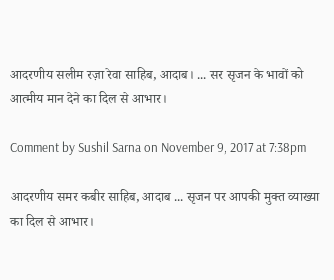आदरणीय सलीम रज़ा रेवा साहिब, आदाब। ... सर सृजन के भावों को आत्मीय मान देने का दिल से आभार।

Comment by Sushil Sarna on November 9, 2017 at 7:38pm

आदरणीय समर कबीर साहिब, आदाब ... सृजन पर आपकी मुक्त व्याख्या का दिल से आभार।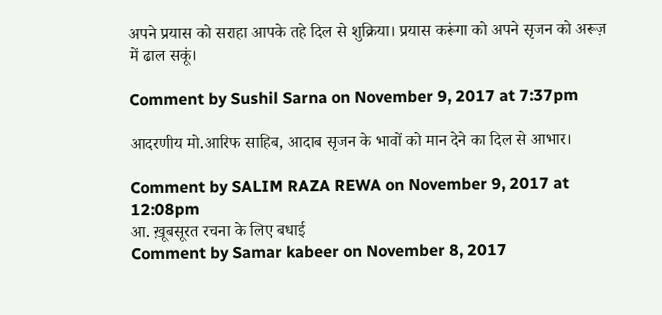अपने प्रयास को सराहा आपके तहे दिल से शुक्रिया। प्रयास करूंगा को अपने सृजन को अरूज़ में ढाल सकूं।

Comment by Sushil Sarna on November 9, 2017 at 7:37pm

आदरणीय मो.आरिफ साहिब, आदाब सृजन के भावों को मान देने का दिल से आभार।

Comment by SALIM RAZA REWA on November 9, 2017 at 12:08pm
आ. ख़ूबसूरत रचना के लिए बधाई
Comment by Samar kabeer on November 8, 2017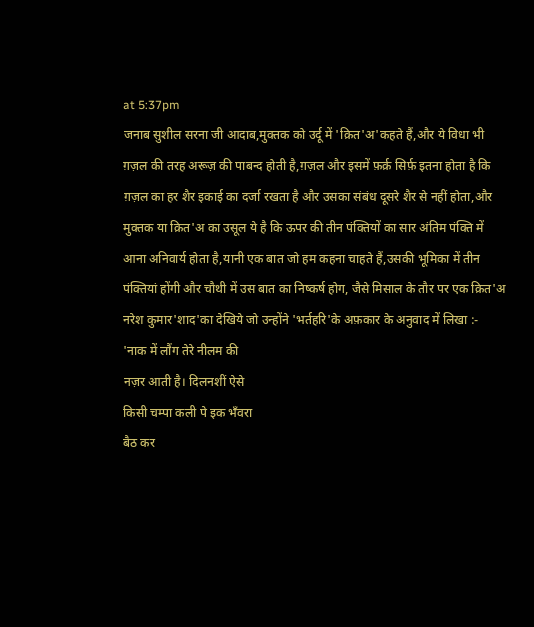at 5:37pm
जनाब सुशील सरना जी आदाब,मुक्तक को उर्दू में 'क़ित'अ'कहते हैं,और ये विधा भी ग़ज़ल की तरह अरूज़ की पाबन्द होती है,ग़ज़ल और इसमें फ़र्क़ सिर्फ़ इतना होता है कि ग़ज़ल का हर शैर इकाई का दर्जा रखता है और उसका संबंध दूसरे शैर से नहीं होता,और मुक्तक या क़ित'अ का उसूल ये है कि ऊपर की तीन पंक्तियों का सार अंतिम पंक्ति में आना अनिवार्य होता है,यानी एक बात जो हम कहना चाहते हैं,उसकी भूमिका में तीन पंक्तियां होंगी और चौथी में उस बात का निष्कर्ष होग, जैसे मिसाल के तौर पर एक क़ित'अ नरेश कुमार'शाद'का देखिये जो उन्होंने 'भर्तहरि'के अफ़कार के अनुवाद में लिखा :-
'नाक में लौंग तेरे नीलम की
नज़र आती है। दिलनशीं ऐसे
किसी चम्पा कली पे इक भँवरा
बैठ कर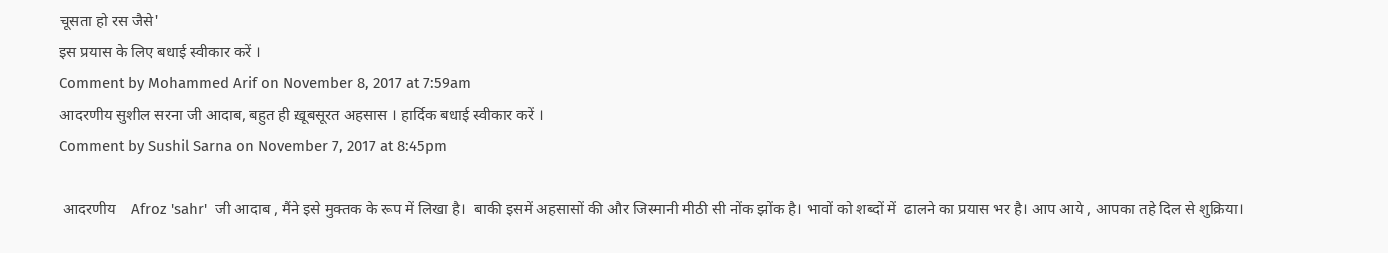चूसता हो रस जैसे'
इस प्रयास के लिए बधाई स्वीकार करें ।
Comment by Mohammed Arif on November 8, 2017 at 7:59am
आदरणीय सुशील सरना जी आदाब, बहुत ही ख़ूबसूरत अहसास । हार्दिक बधाई स्वीकार करें ।
Comment by Sushil Sarna on November 7, 2017 at 8:45pm

 आदरणीय    Afroz 'sahr'  जी आदाब , मैंने इसे मुक्तक के रूप में लिखा है।  बाकी इसमें अहसासों की और जिस्मानी मीठी सी नोंक झोंक है। भावों को शब्दों में  ढालने का प्रयास भर है। आप आये , आपका तहे दिल से शुक्रिया।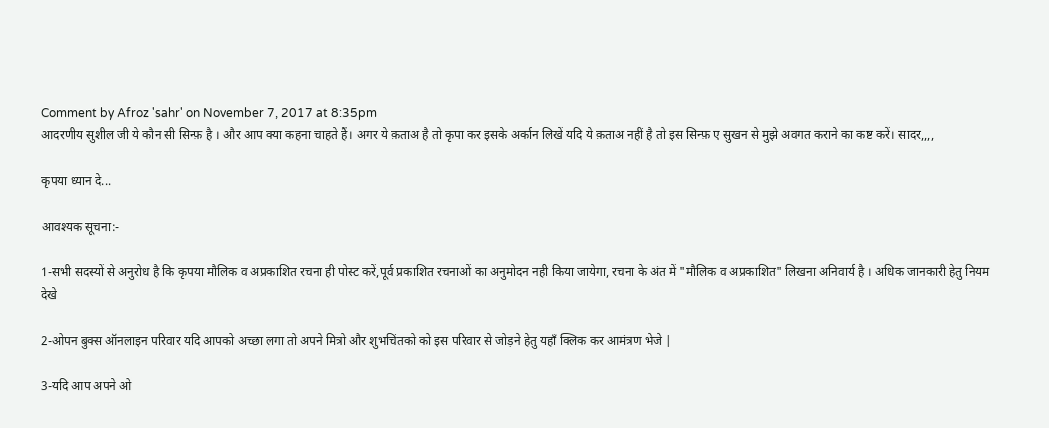Comment by Afroz 'sahr' on November 7, 2017 at 8:35pm
आदरणीय सुशील जी ये कौन सी सिन्फ़ है । और आप क्या कहना चाहते हैं। अगर ये क़ताअ है तो कृपा कर इसके अर्कान लिखें यदि ये क़ताअ नहीं है तो इस सिन्फ़ ए सुखन से मुझे अवगत कराने का कष्ट करें। सादर,,,,

कृपया ध्यान दे...

आवश्यक सूचना:-

1-सभी सदस्यों से अनुरोध है कि कृपया मौलिक व अप्रकाशित रचना ही पोस्ट करें,पूर्व प्रकाशित रचनाओं का अनुमोदन नही किया जायेगा, रचना के अंत में "मौलिक व अप्रकाशित" लिखना अनिवार्य है । अधिक जानकारी हेतु नियम देखे

2-ओपन बुक्स ऑनलाइन परिवार यदि आपको अच्छा लगा तो अपने मित्रो और शुभचिंतको को इस परिवार से जोड़ने हेतु यहाँ क्लिक कर आमंत्रण भेजे |

3-यदि आप अपने ओ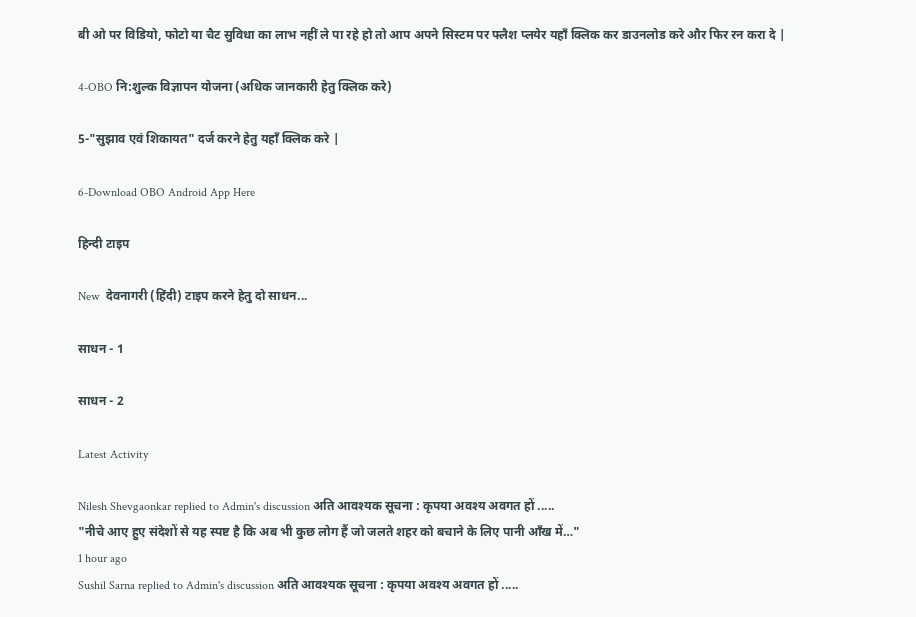बी ओ पर विडियो, फोटो या चैट सुविधा का लाभ नहीं ले पा रहे हो तो आप अपने सिस्टम पर फ्लैश प्लयेर यहाँ क्लिक कर डाउनलोड करे और फिर रन करा दे |

4-OBO नि:शुल्क विज्ञापन योजना (अधिक जानकारी हेतु क्लिक करे)

5-"सुझाव एवं शिकायत" दर्ज करने हेतु यहाँ क्लिक करे |

6-Download OBO Android App Here

हिन्दी टाइप

New  देवनागरी (हिंदी) टाइप करने हेतु दो साधन...

साधन - 1

साधन - 2

Latest Activity

Nilesh Shevgaonkar replied to Admin's discussion अति आवश्यक सूचना : कृपया अवश्य अवगत हों .....
"नीचे आए हुए संदेशों से यह स्पष्ट है कि अब भी कुछ लोग हैं जो जलते शहर को बचाने के लिए पानी आँख में…"
1 hour ago
Sushil Sarna replied to Admin's discussion अति आवश्यक सूचना : कृपया अवश्य अवगत हों .....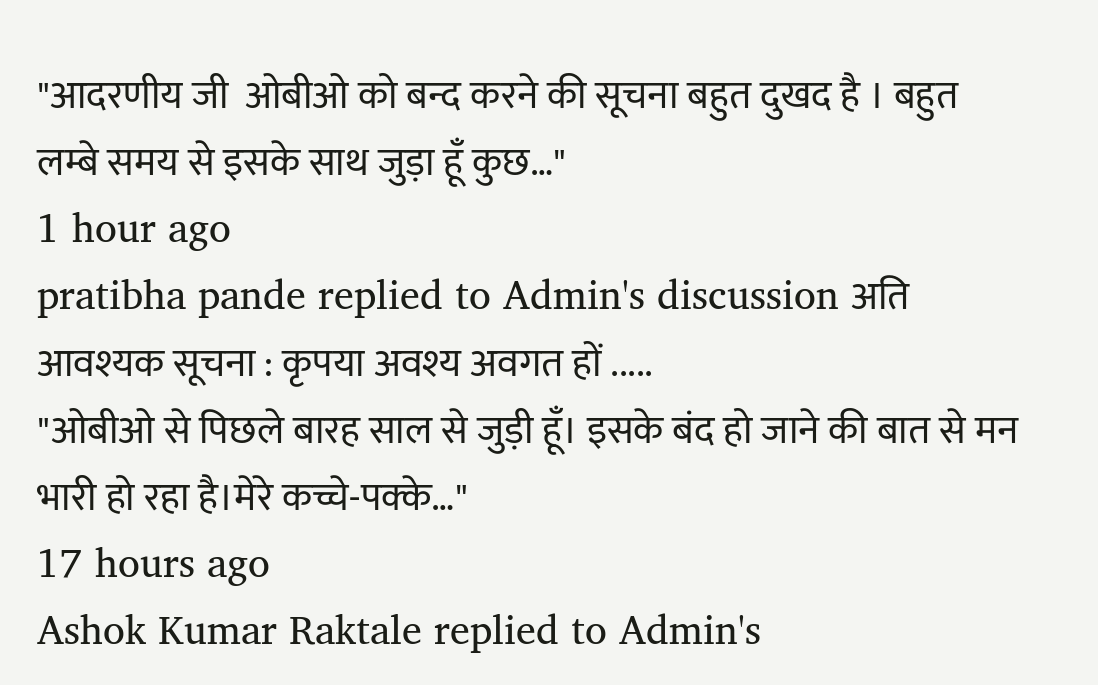"आदरणीय जी  ओबीओ को बन्द करने की सूचना बहुत दुखद है । बहुत लम्बे समय से इसके साथ जुड़ा हूँ कुछ…"
1 hour ago
pratibha pande replied to Admin's discussion अति आवश्यक सूचना : कृपया अवश्य अवगत हों .....
"ओबीओ से पिछले बारह साल से जुड़ी हूँ। इसके बंद हो जाने की बात से मन भारी हो रहा है।मेरे कच्चे-पक्के…"
17 hours ago
Ashok Kumar Raktale replied to Admin's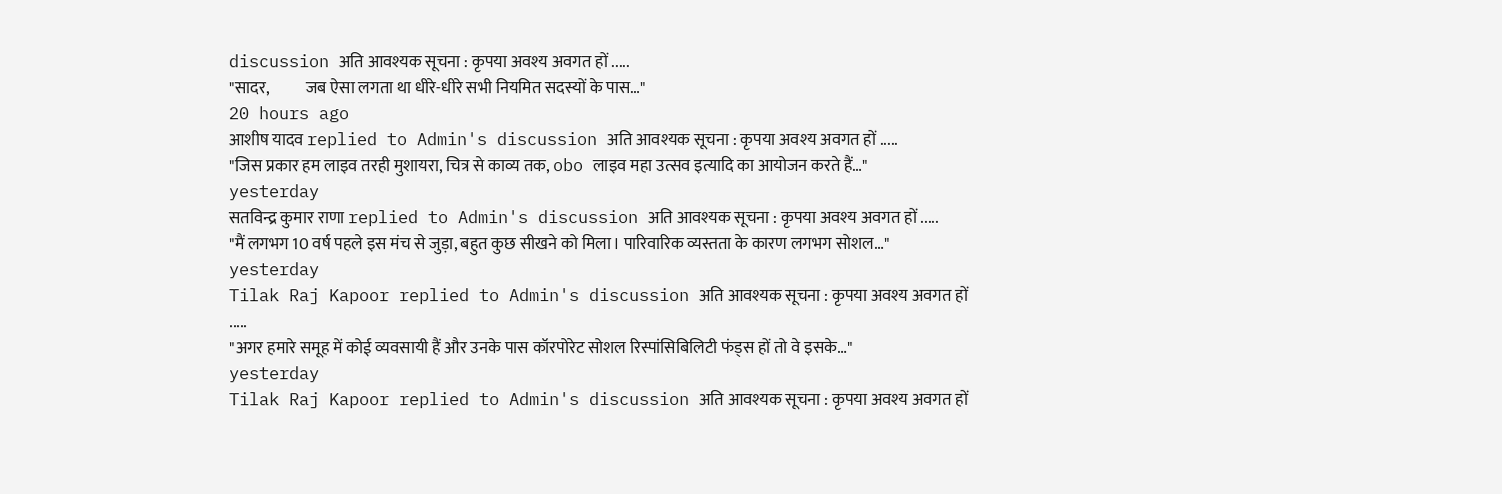discussion अति आवश्यक सूचना : कृपया अवश्य अवगत हों .....
"सादर,           जब ऐसा लगता था धीरे-धीरे सभी नियमित सदस्यों के पास…"
20 hours ago
आशीष यादव replied to Admin's discussion अति आवश्यक सूचना : कृपया अवश्य अवगत हों .....
"जिस प्रकार हम लाइव तरही मुशायरा, चित्र से काव्य तक, obo लाइव महा उत्सव इत्यादि का आयोजन करते हैं…"
yesterday
सतविन्द्र कुमार राणा replied to Admin's discussion अति आवश्यक सूचना : कृपया अवश्य अवगत हों .....
"मैं लगभग 10 वर्ष पहले इस मंच से जुड़ा, बहुत कुछ सीखने को मिला। पारिवारिक व्यस्तता के कारण लगभग सोशल…"
yesterday
Tilak Raj Kapoor replied to Admin's discussion अति आवश्यक सूचना : कृपया अवश्य अवगत हों .....
"अगर हमारे समूह में कोई व्यवसायी हैं और उनके पास कॉरपोरेट सोशल रिस्पांसिबिलिटी फंड्स हों तो वे इसके…"
yesterday
Tilak Raj Kapoor replied to Admin's discussion अति आवश्यक सूचना : कृपया अवश्य अवगत हों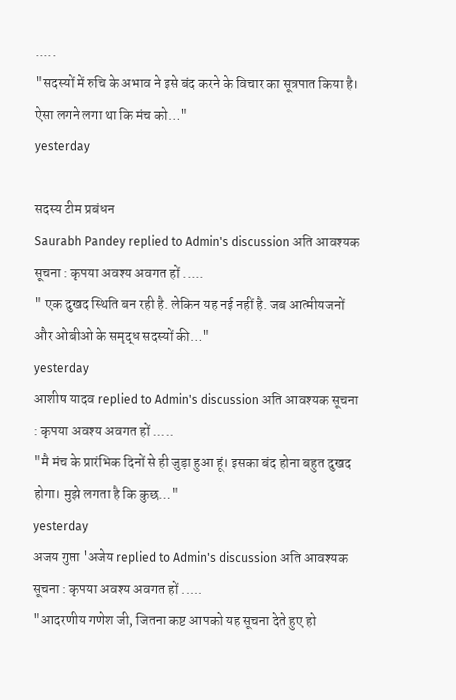.....
"सदस्यों में रुचि के अभाव ने इसे बंद करने के विचार का सूत्रपात किया है। ऐसा लगने लगा था कि मंच को…"
yesterday

सदस्य टीम प्रबंधन
Saurabh Pandey replied to Admin's discussion अति आवश्यक सूचना : कृपया अवश्य अवगत हों .....
" एक दुखद स्थिति बन रही है. लेकिन यह नई नहीं है. जब आत्मीयजनों और ओबीओ के समृद्ध सदस्यों की…"
yesterday
आशीष यादव replied to Admin's discussion अति आवश्यक सूचना : कृपया अवश्य अवगत हों .....
"मै मंच के प्रारंभिक दिनों से ही जुड़ा हुआ हूं। इसका बंद होना बहुत दुखद होगा। मुझे लगता है कि कुछ…"
yesterday
अजय गुप्ता 'अजेय replied to Admin's discussion अति आवश्यक सूचना : कृपया अवश्य अवगत हों .....
"आदरणीय गणेश जी, जितना कष्ट आपको यह सूचना देते हुए हो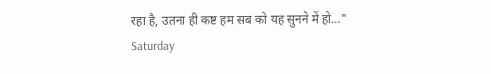रहा है, उतना ही कष्ट हम सब को यह सुनने में हो…"
Saturday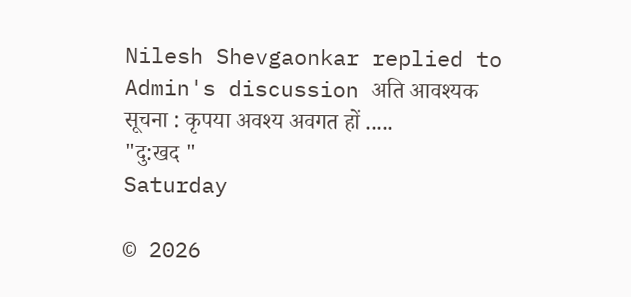Nilesh Shevgaonkar replied to Admin's discussion अति आवश्यक सूचना : कृपया अवश्य अवगत हों .....
"दु:खद "
Saturday

© 2026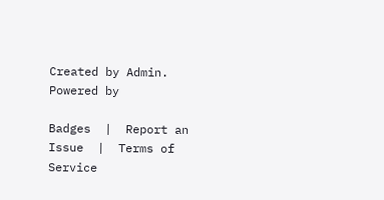Created by Admin.   Powered by

Badges  |  Report an Issue  |  Terms of Service